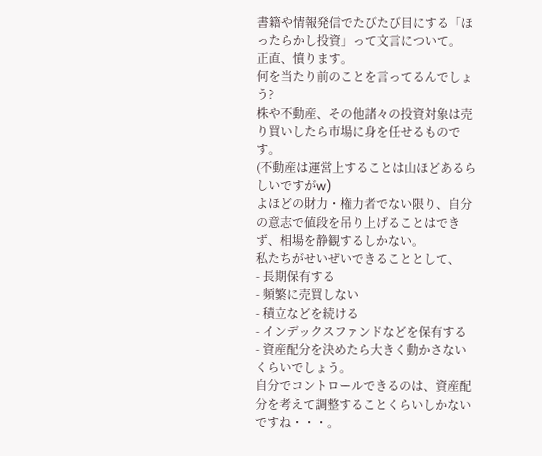書籍や情報発信でたびたび目にする「ほったらかし投資」って文言について。
正直、憤ります。
何を当たり前のことを言ってるんでしょう?
株や不動産、その他諸々の投資対象は売り買いしたら市場に身を任せるものです。
(不動産は運営上することは山ほどあるらしいですがw)
よほどの財力・権力者でない限り、自分の意志で値段を吊り上げることはできず、相場を静観するしかない。
私たちがせいぜいできることとして、
- 長期保有する
- 頻繁に売買しない
- 積立などを続ける
- インデックスファンドなどを保有する
- 資産配分を決めたら大きく動かさない
くらいでしょう。
自分でコントロールできるのは、資産配分を考えて調整することくらいしかないですね・・・。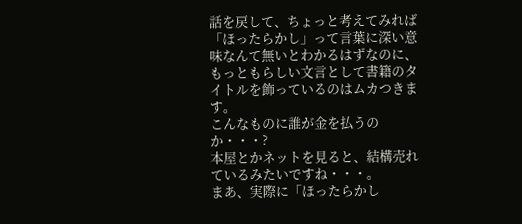話を戻して、ちょっと考えてみれば「ほったらかし」って言葉に深い意味なんて無いとわかるはずなのに、もっともらしい文言として書籍のタイトルを飾っているのはムカつきます。
こんなものに誰が金を払うのか・・・?
本屋とかネットを見ると、結構売れているみたいですね・・・。
まあ、実際に「ほったらかし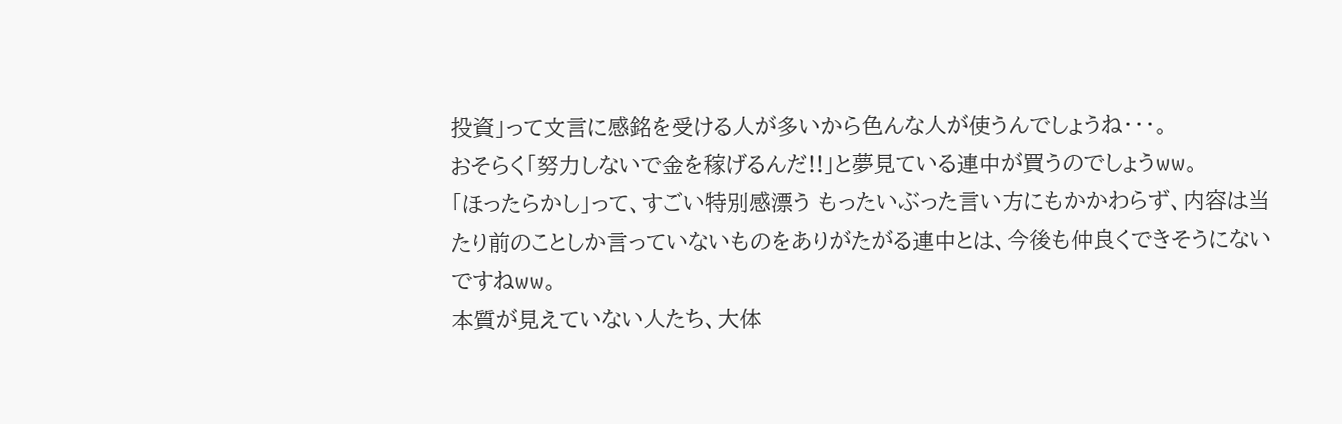投資」って文言に感銘を受ける人が多いから色んな人が使うんでしょうね・・・。
おそらく「努力しないで金を稼げるんだ!!」と夢見ている連中が買うのでしょうww。
「ほったらかし」って、すごい特別感漂う もったいぶった言い方にもかかわらず、内容は当たり前のことしか言っていないものをありがたがる連中とは、今後も仲良くできそうにないですねww。
本質が見えていない人たち、大体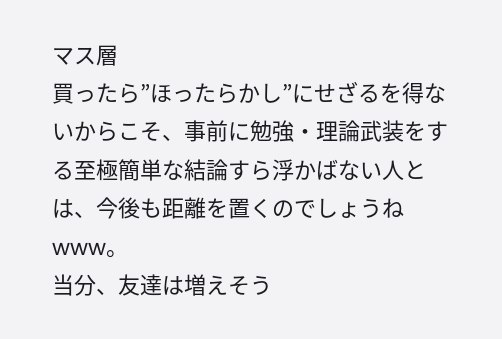マス層
買ったら”ほったらかし”にせざるを得ないからこそ、事前に勉強・理論武装をする至極簡単な結論すら浮かばない人とは、今後も距離を置くのでしょうねwww。
当分、友達は増えそう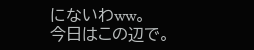にないわww。
今日はこの辺で。